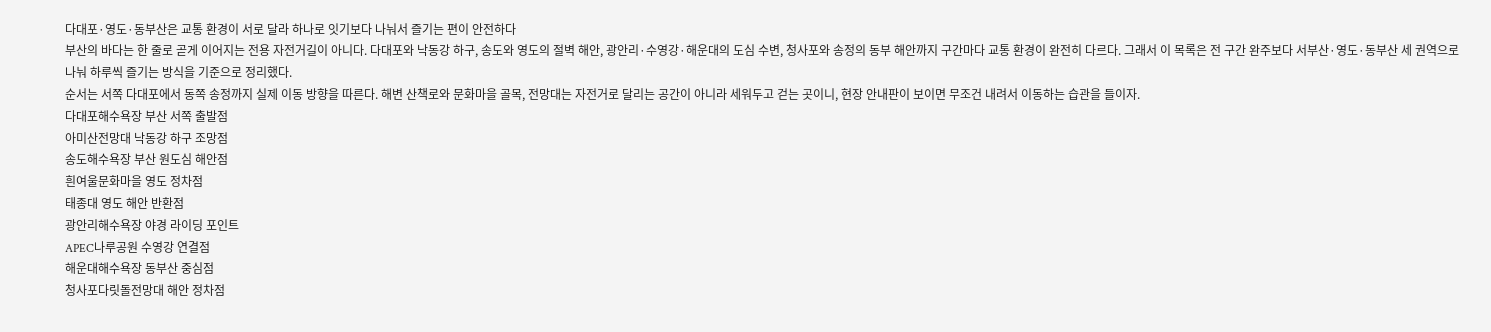다대포·영도·동부산은 교통 환경이 서로 달라 하나로 잇기보다 나눠서 즐기는 편이 안전하다
부산의 바다는 한 줄로 곧게 이어지는 전용 자전거길이 아니다. 다대포와 낙동강 하구, 송도와 영도의 절벽 해안, 광안리·수영강·해운대의 도심 수변, 청사포와 송정의 동부 해안까지 구간마다 교통 환경이 완전히 다르다. 그래서 이 목록은 전 구간 완주보다 서부산·영도·동부산 세 권역으로 나눠 하루씩 즐기는 방식을 기준으로 정리했다.
순서는 서쪽 다대포에서 동쪽 송정까지 실제 이동 방향을 따른다. 해변 산책로와 문화마을 골목, 전망대는 자전거로 달리는 공간이 아니라 세워두고 걷는 곳이니, 현장 안내판이 보이면 무조건 내려서 이동하는 습관을 들이자.
다대포해수욕장 부산 서쪽 출발점
아미산전망대 낙동강 하구 조망점
송도해수욕장 부산 원도심 해안점
흰여울문화마을 영도 정차점
태종대 영도 해안 반환점
광안리해수욕장 야경 라이딩 포인트
APEC나루공원 수영강 연결점
해운대해수욕장 동부산 중심점
청사포다릿돌전망대 해안 정차점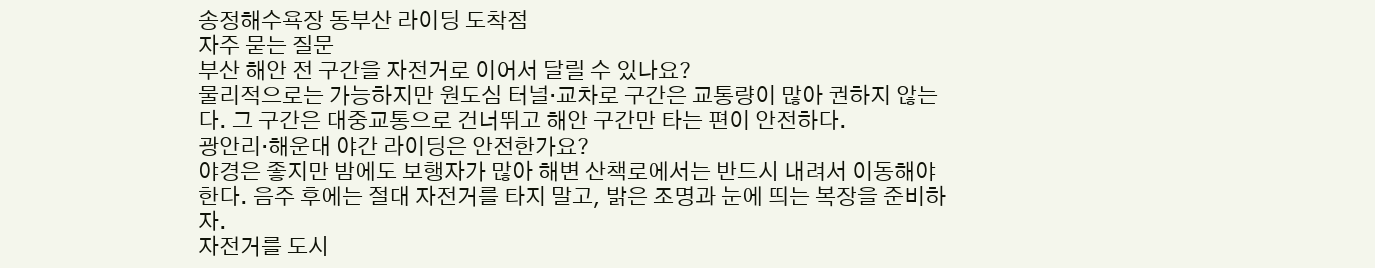송정해수욕장 동부산 라이딩 도착점
자주 묻는 질문
부산 해안 전 구간을 자전거로 이어서 달릴 수 있나요?
물리적으로는 가능하지만 원도심 터널·교차로 구간은 교통량이 많아 권하지 않는다. 그 구간은 대중교통으로 건너뛰고 해안 구간만 타는 편이 안전하다.
광안리·해운대 야간 라이딩은 안전한가요?
야경은 좋지만 밤에도 보행자가 많아 해변 산책로에서는 반드시 내려서 이동해야 한다. 음주 후에는 절대 자전거를 타지 말고, 밝은 조명과 눈에 띄는 복장을 준비하자.
자전거를 도시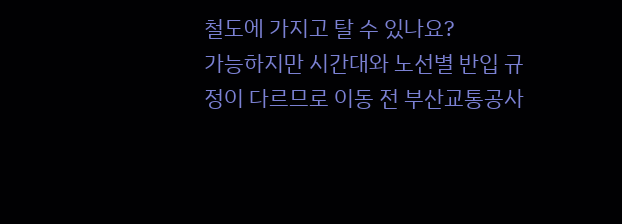철도에 가지고 탈 수 있나요?
가능하지만 시간대와 노선별 반입 규정이 다르므로 이동 전 부산교통공사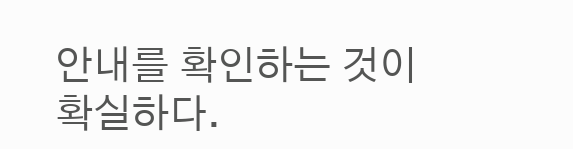안내를 확인하는 것이 확실하다.